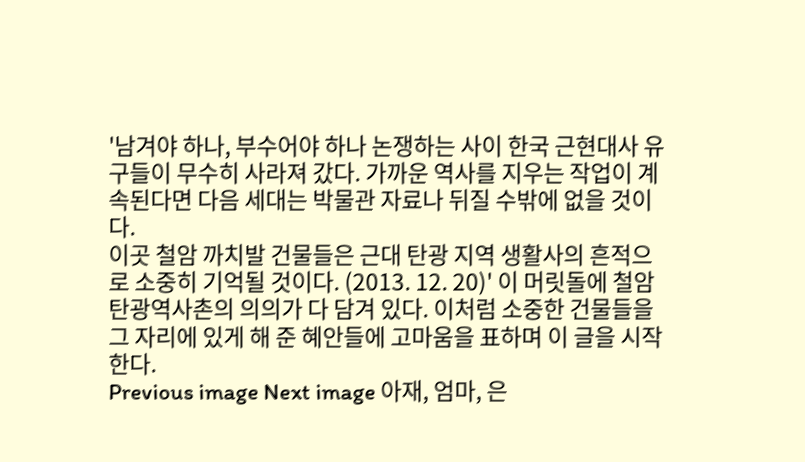'남겨야 하나, 부수어야 하나 논쟁하는 사이 한국 근현대사 유구들이 무수히 사라져 갔다. 가까운 역사를 지우는 작업이 계속된다면 다음 세대는 박물관 자료나 뒤질 수밖에 없을 것이다.
이곳 철암 까치발 건물들은 근대 탄광 지역 생활사의 흔적으로 소중히 기억될 것이다. (2013. 12. 20)' 이 머릿돌에 철암탄광역사촌의 의의가 다 담겨 있다. 이처럼 소중한 건물들을 그 자리에 있게 해 준 혜안들에 고마움을 표하며 이 글을 시작한다.
Previous image Next image 아재, 엄마, 은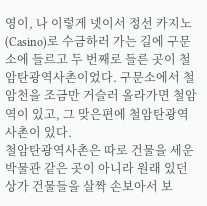영이, 나 이렇게 넷이서 정선 카지노(Casino)로 수금하러 가는 길에 구문소에 들르고 두 번째로 들른 곳이 철암탄광역사촌이었다. 구문소에서 철암천을 조금만 거슬러 올라가면 철암역이 있고, 그 맞은편에 철암탄광역사촌이 있다.
철암탄광역사촌은 따로 건물을 세운 박물관 같은 곳이 아니라 원래 있던 상가 건물들을 살짝 손보아서 보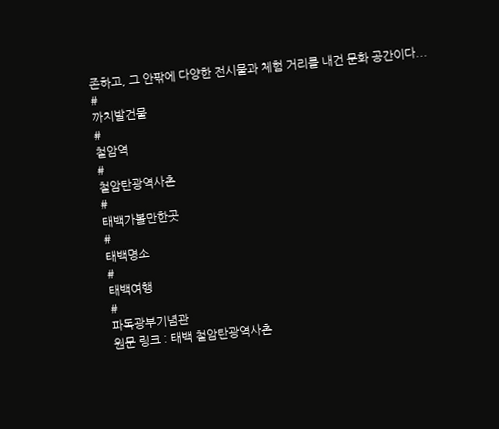존하고, 그 안팎에 다양한 전시물과 체험 거리를 내건 문화 공간이다...
#
까치발건물
#
철암역
#
철암탄광역사촌
#
태백가볼만한곳
#
태백명소
#
태백여행
#
파독광부기념관
원문 링크 : 태백 철암탄광역사촌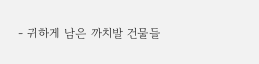- 귀하게 남은 까치발 건물들